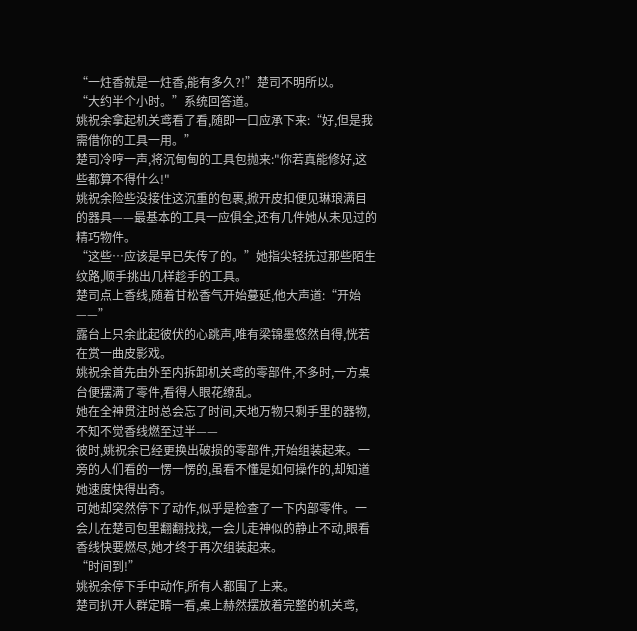“一炷香就是一炷香,能有多久?!”楚司不明所以。
“大约半个小时。”系统回答道。
姚祝余拿起机关鸢看了看,随即一口应承下来:“好,但是我需借你的工具一用。”
楚司冷哼一声,将沉甸甸的工具包抛来:"你若真能修好,这些都算不得什么!"
姚祝余险些没接住这沉重的包裹,掀开皮扣便见琳琅满目的器具——最基本的工具一应俱全,还有几件她从未见过的精巧物件。
“这些…应该是早已失传了的。”她指尖轻抚过那些陌生纹路,顺手挑出几样趁手的工具。
楚司点上香线,随着甘松香气开始蔓延,他大声道:“开始——”
露台上只余此起彼伏的心跳声,唯有梁锦墨悠然自得,恍若在赏一曲皮影戏。
姚祝余首先由外至内拆卸机关鸢的零部件,不多时,一方桌台便摆满了零件,看得人眼花缭乱。
她在全神贯注时总会忘了时间,天地万物只剩手里的器物,不知不觉香线燃至过半——
彼时,姚祝余已经更换出破损的零部件,开始组装起来。一旁的人们看的一愣一愣的,虽看不懂是如何操作的,却知道她速度快得出奇。
可她却突然停下了动作,似乎是检查了一下内部零件。一会儿在楚司包里翻翻找找,一会儿走神似的静止不动,眼看香线快要燃尽,她才终于再次组装起来。
“时间到!”
姚祝余停下手中动作,所有人都围了上来。
楚司扒开人群定睛一看,桌上赫然摆放着完整的机关鸢,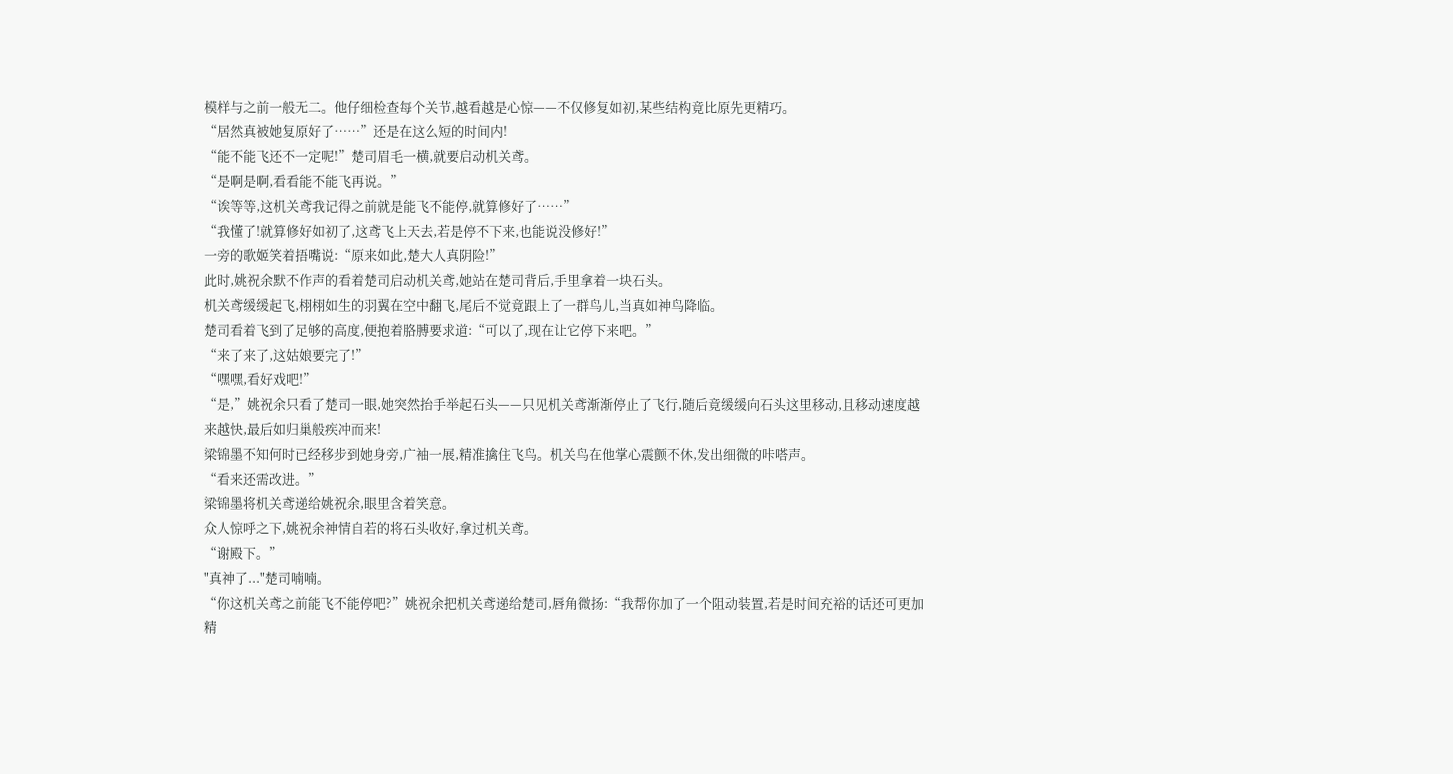模样与之前一般无二。他仔细检查每个关节,越看越是心惊——不仅修复如初,某些结构竟比原先更精巧。
“居然真被她复原好了……”还是在这么短的时间内!
“能不能飞还不一定呢!”楚司眉毛一横,就要启动机关鸢。
“是啊是啊,看看能不能飞再说。”
“诶等等,这机关鸢我记得之前就是能飞不能停,就算修好了……”
“我懂了!就算修好如初了,这鸢飞上天去,若是停不下来,也能说没修好!”
一旁的歌姬笑着捂嘴说:“原来如此,楚大人真阴险!”
此时,姚祝余默不作声的看着楚司启动机关鸢,她站在楚司背后,手里拿着一块石头。
机关鸢缓缓起飞,栩栩如生的羽翼在空中翻飞,尾后不觉竟跟上了一群鸟儿,当真如神鸟降临。
楚司看着飞到了足够的高度,便抱着胳膊要求道:“可以了,现在让它停下来吧。”
“来了来了,这姑娘要完了!”
“嘿嘿,看好戏吧!”
“是,”姚祝余只看了楚司一眼,她突然抬手举起石头——只见机关鸢渐渐停止了飞行,随后竟缓缓向石头这里移动,且移动速度越来越快,最后如归巢般疾冲而来!
梁锦墨不知何时已经移步到她身旁,广袖一展,精准擒住飞鸟。机关鸟在他掌心震颤不休,发出细微的咔嗒声。
“看来还需改进。”
梁锦墨将机关鸢递给姚祝余,眼里含着笑意。
众人惊呼之下,姚祝余神情自若的将石头收好,拿过机关鸢。
“谢殿下。”
"真神了..."楚司喃喃。
“你这机关鸢之前能飞不能停吧?”姚祝余把机关鸢递给楚司,唇角微扬:“我帮你加了一个阻动装置,若是时间充裕的话还可更加精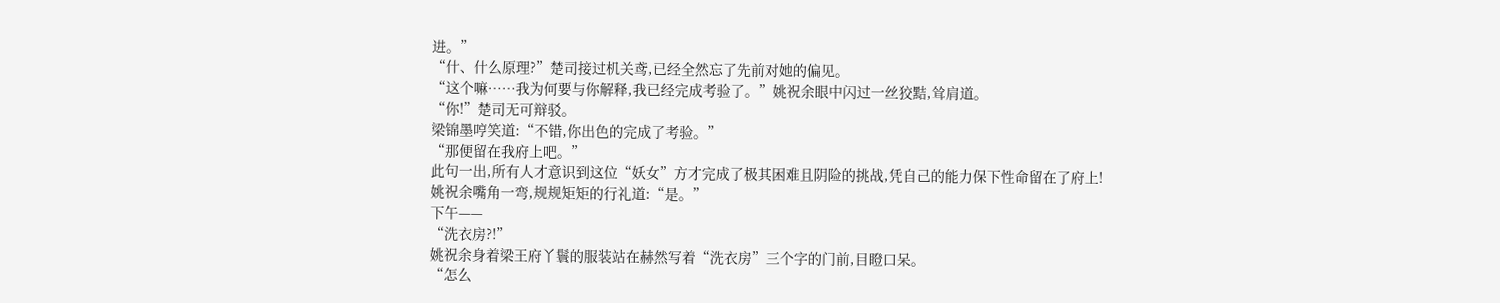进。”
“什、什么原理?”楚司接过机关鸢,已经全然忘了先前对她的偏见。
“这个嘛……我为何要与你解释,我已经完成考验了。”姚祝余眼中闪过一丝狡黠,耸肩道。
“你!”楚司无可辩驳。
梁锦墨哼笑道:“不错,你出色的完成了考验。”
“那便留在我府上吧。”
此句一出,所有人才意识到这位“妖女”方才完成了极其困难且阴险的挑战,凭自己的能力保下性命留在了府上!
姚祝余嘴角一弯,规规矩矩的行礼道:“是。”
下午——
“洗衣房?!”
姚祝余身着梁王府丫鬟的服装站在赫然写着“洗衣房”三个字的门前,目瞪口呆。
“怎么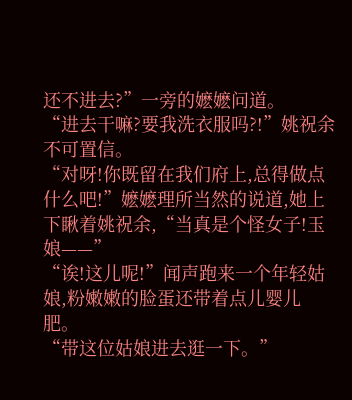还不进去?”一旁的嬷嬷问道。
“进去干嘛?要我洗衣服吗?!”姚祝余不可置信。
“对呀!你既留在我们府上,总得做点什么吧!”嬷嬷理所当然的说道,她上下瞅着姚祝余,“当真是个怪女子!玉娘——”
“诶!这儿呢!”闻声跑来一个年轻姑娘,粉嫩嫩的脸蛋还带着点儿婴儿肥。
“带这位姑娘进去逛一下。”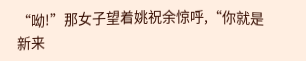“呦!”那女子望着姚祝余惊呼,“你就是新来